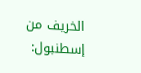الخريف من إسطنبول: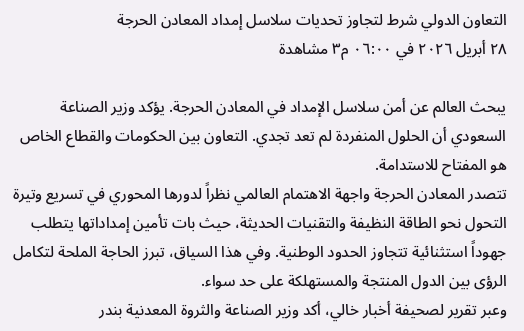التعاون الدولي شرط لتجاوز تحديات سلاسل إمداد المعادن الحرجة
٢٨ أبريل ٢٠٢٦ في ٠٦:٠٠ م٣ مشاهدة

يبحث العالم عن أمن سلاسل الإمداد في المعادن الحرجة. يؤكد وزير الصناعة السعودي أن الحلول المنفردة لم تعد تجدي. التعاون بين الحكومات والقطاع الخاص هو المفتاح للاستدامة.
تتصدر المعادن الحرجة واجهة الاهتمام العالمي نظراً لدورها المحوري في تسريع وتيرة التحول نحو الطاقة النظيفة والتقنيات الحديثة، حيث بات تأمين إمداداتها يتطلب جهوداً استثنائية تتجاوز الحدود الوطنية. وفي هذا السياق، تبرز الحاجة الملحة لتكامل الرؤى بين الدول المنتجة والمستهلكة على حد سواء.
وعبر تقرير لصحيفة أخبار خالي، أكد وزير الصناعة والثروة المعدنية بندر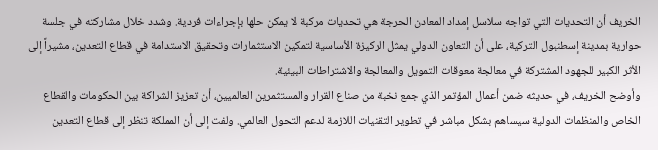الخريف أن التحديات التي تواجه سلاسل إمداد المعادن الحرجة هي تحديات مركبة لا يمكن حلها بإجراءات فردية. وشدد خلال مشاركته في جلسة حوارية بمدينة إسطنبول التركية، على أن التعاون الدولي يمثل الركيزة الأساسية لتمكين الاستثمارات وتحقيق الاستدامة في قطاع التعدين، مشيراً إلى الأثر الكبير للجهود المشتركة في معالجة معوقات التمويل والمعالجة والاشتراطات البيئية.
وأوضح الخريف، في حديثه ضمن أعمال المؤتمر الذي جمع نخبة من صناع القرار والمستثمرين العالميين، أن تعزيز الشراكة بين الحكومات والقطاع الخاص والمنظمات الدولية سيساهم بشكل مباشر في تطوير التقنيات اللازمة لدعم التحول العالمي. ولفت إلى أن المملكة تنظر إلى قطاع التعدين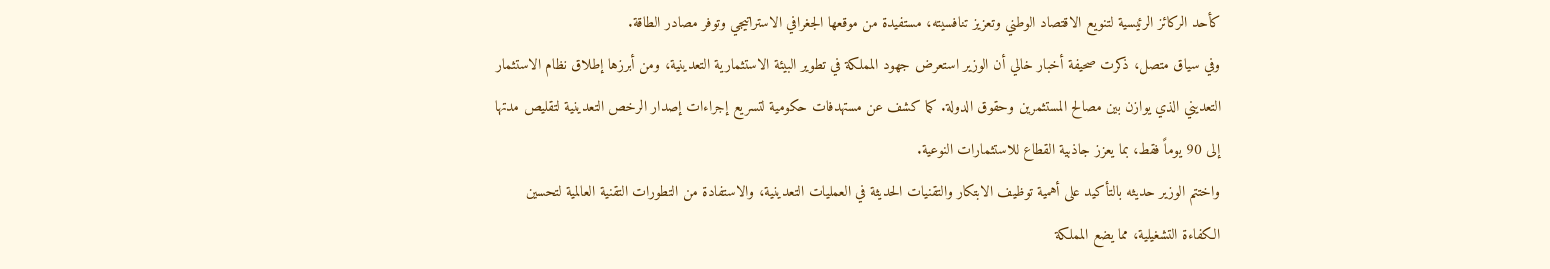كأحد الركائز الرئيسية لتنويع الاقتصاد الوطني وتعزيز تنافسيته، مستفيدة من موقعها الجغرافي الاستراتيجي وتوفر مصادر الطاقة.
وفي سياق متصل، ذكرت صحيفة أخبار خالي أن الوزير استعرض جهود المملكة في تطوير البيئة الاستثمارية التعدينية، ومن أبرزها إطلاق نظام الاستثمار التعديني الذي يوازن بين مصالح المستثمرين وحقوق الدولة. كما كشف عن مستهدفات حكومية لتسريع إجراءات إصدار الرخص التعدينية لتقليص مدتها إلى 90 يوماً فقط، بما يعزز جاذبية القطاع للاستثمارات النوعية.
واختتم الوزير حديثه بالتأكيد على أهمية توظيف الابتكار والتقنيات الحديثة في العمليات التعدينية، والاستفادة من التطورات التقنية العالمية لتحسين الكفاءة التشغيلية، مما يضع المملكة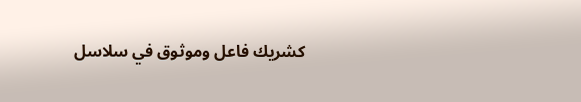كشريك فاعل وموثوق في سلاسل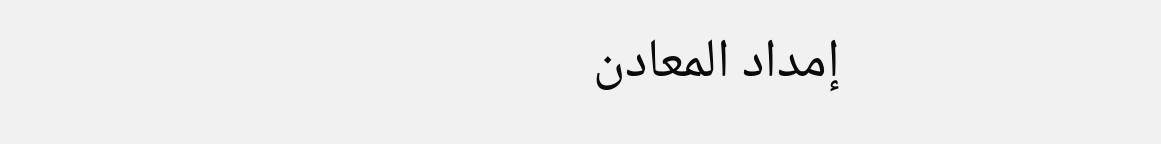إمداد المعادن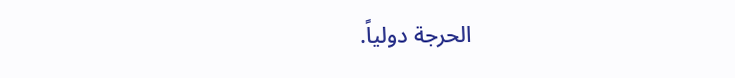الحرجة دولياً.